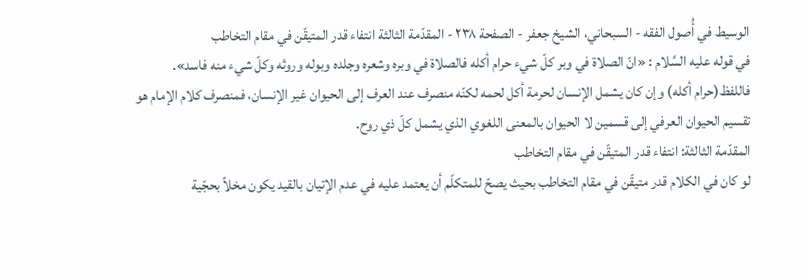الوسيط في أُصول الفقه - السبحاني، الشيخ جعفر - الصفحة ٢٣٨ - المقدّمة الثالثة انتفاء قدر المتيقّن في مقام التخاطب
في قوله عليه السَّلام : «انّ الصلاة في وبر كلّ شيء حرام أكله فالصلاة في وبره وشعره وجلده وبوله وروثه وكلّ شيء منه فاسد».
فاللفظ(حرام أكله) وإن كان يشمل الإنسان لحرمة أكل لحمه لكنّه منصرف عند العرف إلى الحيوان غير الإنسان، فمنصرف كلام الإمام هو تقسيم الحيوان العرفي إلى قسمين لا الحيوان بالمعنى اللغوي الذي يشمل كلّ ذي روح.
المقدّمة الثالثة: انتفاء قدر المتيقّن في مقام التخاطب
لو كان في الكلام قدر متيقّن في مقام التخاطب بحيث يصحّ للمتكلّم أن يعتمد عليه في عدم الإتيان بالقيد يكون مخلاً بحجّية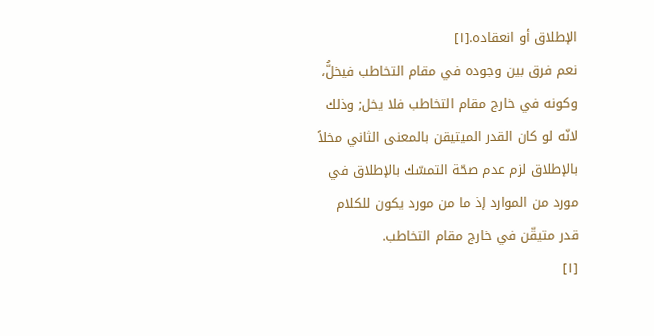الإطلاق أو انعقاده.[١]
نعم فرق بين وجوده في مقام التخاطب فيخلُّ، وكونه في خارج مقام التخاطب فلا يخل; وذلك لانّه لو كان القدر الميتيقن بالمعنى الثاني مخلاً بالإطلاق لزم عدم صحّة التمسّك بالإطلاق في مورد من الموارد إذ ما من مورد يكون للكلام قدر متيقّن في خارج مقام التخاطب.
[١]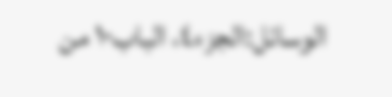الوسائل:الجزء٤، الباب١٠ من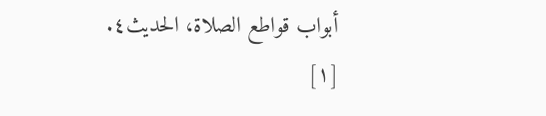أبواب قواطع الصلاة، الحديث٤.
[١]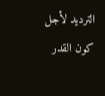الترديد لأجل كون القدر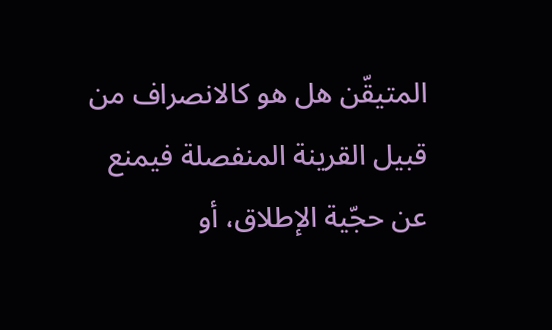المتيقّن هل هو كالانصراف من قبيل القرينة المنفصلة فيمنع عن حجّية الإطلاق، أو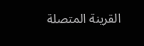القرينة المتصلة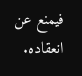فيمنع عن انعقاده.